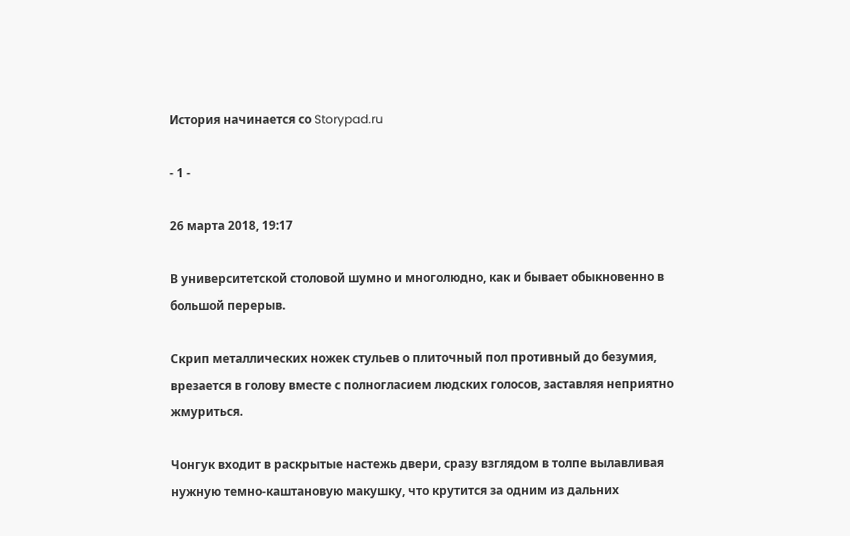История начинается со Storypad.ru

- 1 -

26 марта 2018, 19:17

В университетской столовой шумно и многолюдно, как и бывает обыкновенно в большой перерыв.

Скрип металлических ножек стульев о плиточный пол противный до безумия, врезается в голову вместе с полногласием людских голосов, заставляя неприятно жмуриться.

Чонгук входит в раскрытые настежь двери, сразу взглядом в толпе вылавливая нужную темно-каштановую макушку, что крутится за одним из дальних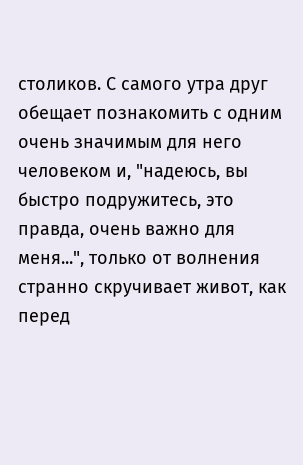столиков. С самого утра друг обещает познакомить с одним очень значимым для него человеком и, "надеюсь, вы быстро подружитесь, это правда, очень важно для меня...", только от волнения странно скручивает живот, как перед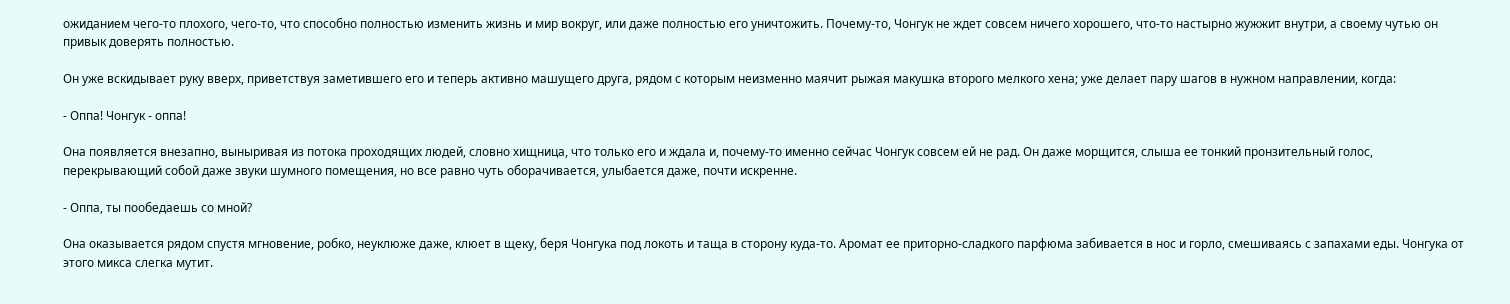ожиданием чего-то плохого, чего-то, что способно полностью изменить жизнь и мир вокруг, или даже полностью его уничтожить. Почему-то, Чонгук не ждет совсем ничего хорошего, что-то настырно жужжит внутри, а своему чутью он привык доверять полностью.

Он уже вскидывает руку вверх, приветствуя заметившего его и теперь активно машущего друга, рядом с которым неизменно маячит рыжая макушка второго мелкого хена; уже делает пару шагов в нужном направлении, когда:

- Оппа! Чонгук - оппа!

Она появляется внезапно, выныривая из потока проходящих людей, словно хищница, что только его и ждала и, почему-то именно сейчас Чонгук совсем ей не рад. Он даже морщится, слыша ее тонкий пронзительный голос, перекрывающий собой даже звуки шумного помещения, но все равно чуть оборачивается, улыбается даже, почти искренне.

- Оппа, ты пообедаешь со мной?

Она оказывается рядом спустя мгновение, робко, неуклюже даже, клюет в щеку, беря Чонгука под локоть и таща в сторону куда-то. Аромат ее приторно-сладкого парфюма забивается в нос и горло, смешиваясь с запахами еды. Чонгука от этого микса слегка мутит.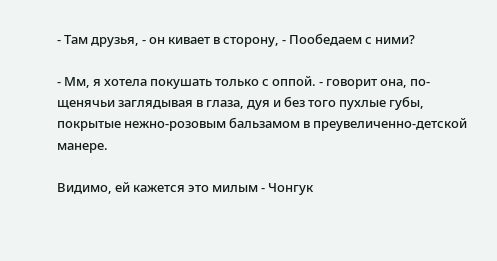- Там друзья, - он кивает в сторону, - Пообедаем с ними?

- Мм, я хотела покушать только с оппой. - говорит она, по-щенячьи заглядывая в глаза, дуя и без того пухлые губы, покрытые нежно-розовым бальзамом в преувеличенно-детской манере.

Видимо, ей кажется это милым - Чонгук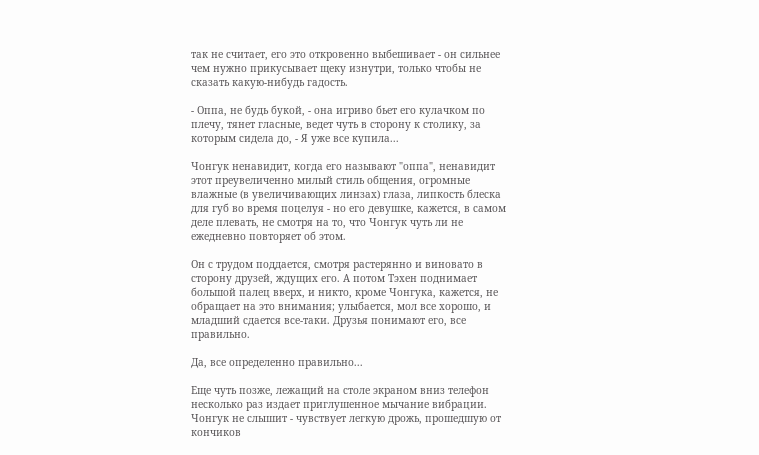так не считает, его это откровенно выбешивает - он сильнее чем нужно прикусывает щеку изнутри, только чтобы не сказать какую-нибудь гадость.

- Оппа, не будь букой, - она игриво бьет его кулачком по плечу, тянет гласные, ведет чуть в сторону к столику, за которым сидела до, - Я уже все купила...

Чонгук ненавидит, когда его называют "оппа", ненавидит этот преувеличенно милый стиль общения, огромные влажные (в увеличивающих линзах) глаза, липкость блеска для губ во время поцелуя - но его девушке, кажется, в самом деле плевать, не смотря на то, что Чонгук чуть ли не ежедневно повторяет об этом.

Он с трудом поддается, смотря растерянно и виновато в сторону друзей, ждущих его. А потом Тэхен поднимает большой палец вверх, и никто, кроме Чонгука, кажется, не обращает на это внимания; улыбается, мол все хорошо, и младший сдается все-таки. Друзья понимают его, все правильно.

Да, все определенно правильно...

Еще чуть позже, лежащий на столе экраном вниз телефон несколько раз издает приглушенное мычание вибрации. Чонгук не слышит - чувствует легкую дрожь, прошедшую от кончиков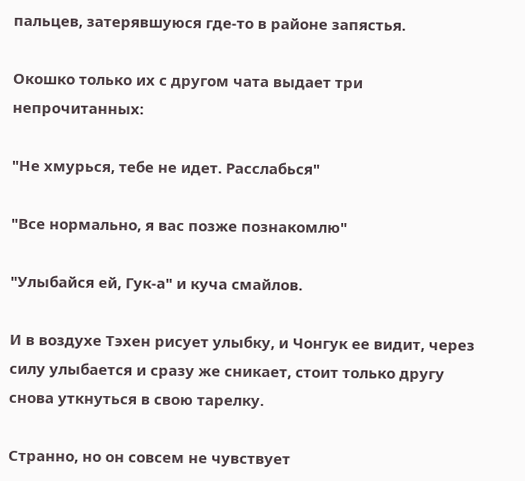пальцев, затерявшуюся где-то в районе запястья.

Окошко только их с другом чата выдает три непрочитанных:

"Не хмурься, тебе не идет. Расслабься"

"Все нормально, я вас позже познакомлю"

"Улыбайся ей, Гук-а" и куча смайлов.

И в воздухе Тэхен рисует улыбку, и Чонгук ее видит, через силу улыбается и сразу же сникает, стоит только другу снова уткнуться в свою тарелку.

Странно, но он совсем не чувствует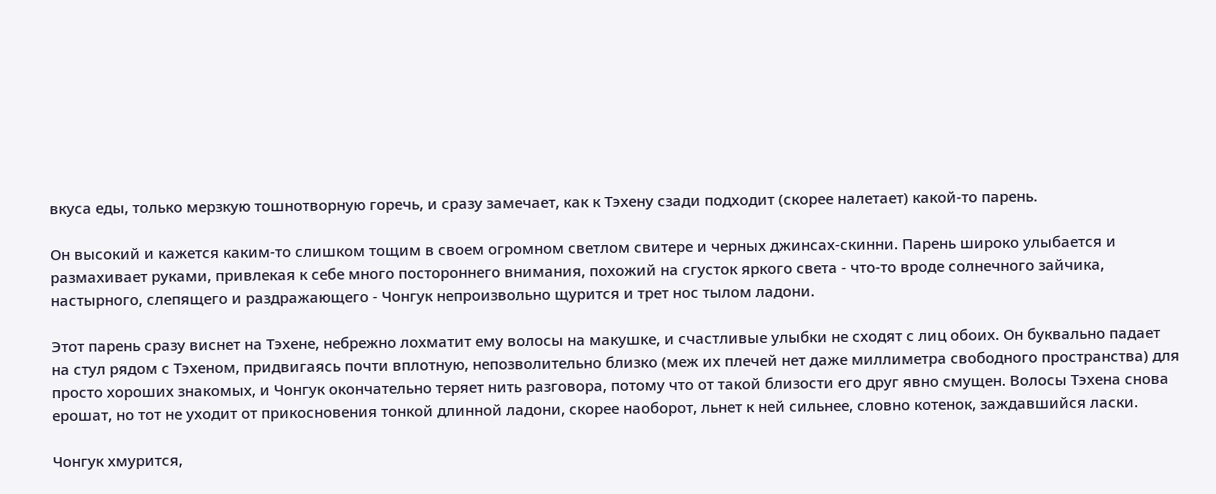вкуса еды, только мерзкую тошнотворную горечь, и сразу замечает, как к Тэхену сзади подходит (скорее налетает) какой-то парень.

Он высокий и кажется каким-то слишком тощим в своем огромном светлом свитере и черных джинсах-скинни. Парень широко улыбается и размахивает руками, привлекая к себе много постороннего внимания, похожий на сгусток яркого света - что-то вроде солнечного зайчика, настырного, слепящего и раздражающего - Чонгук непроизвольно щурится и трет нос тылом ладони.

Этот парень сразу виснет на Тэхене, небрежно лохматит ему волосы на макушке, и счастливые улыбки не сходят с лиц обоих. Он буквально падает на стул рядом с Тэхеном, придвигаясь почти вплотную, непозволительно близко (меж их плечей нет даже миллиметра свободного пространства) для просто хороших знакомых, и Чонгук окончательно теряет нить разговора, потому что от такой близости его друг явно смущен. Волосы Тэхена снова ерошат, но тот не уходит от прикосновения тонкой длинной ладони, скорее наоборот, льнет к ней сильнее, словно котенок, заждавшийся ласки.

Чонгук хмурится,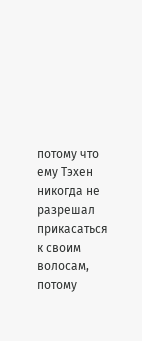потому что ему Тэхен никогда не разрешал прикасаться к своим волосам, потому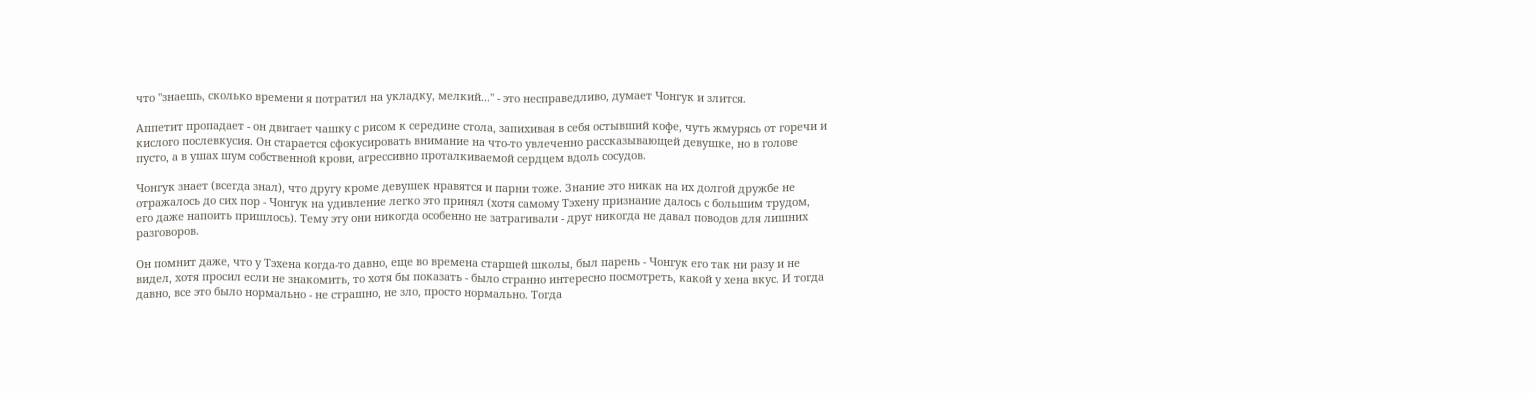что "знаешь, сколько времени я потратил на укладку, мелкий..." - это несправедливо, думает Чонгук и злится.

Аппетит пропадает - он двигает чашку с рисом к середине стола, запихивая в себя остывший кофе, чуть жмурясь от горечи и кислого послевкусия. Он старается сфокусировать внимание на что-то увлеченно рассказывающей девушке, но в голове пусто, а в ушах шум собственной крови, агрессивно проталкиваемой сердцем вдоль сосудов.

Чонгук знает (всегда знал), что другу кроме девушек нравятся и парни тоже. Знание это никак на их долгой дружбе не отражалось до сих пор - Чонгук на удивление легко это принял (хотя самому Тэхену признание далось с большим трудом, его даже напоить пришлось). Тему эту они никогда особенно не затрагивали - друг никогда не давал поводов для лишних разговоров.

Он помнит даже, что у Тэхена когда-то давно, еще во времена старшей школы, был парень - Чонгук его так ни разу и не видел, хотя просил если не знакомить, то хотя бы показать - было странно интересно посмотреть, какой у хена вкус. И тогда давно, все это было нормально - не страшно, не зло, просто нормально. Тогда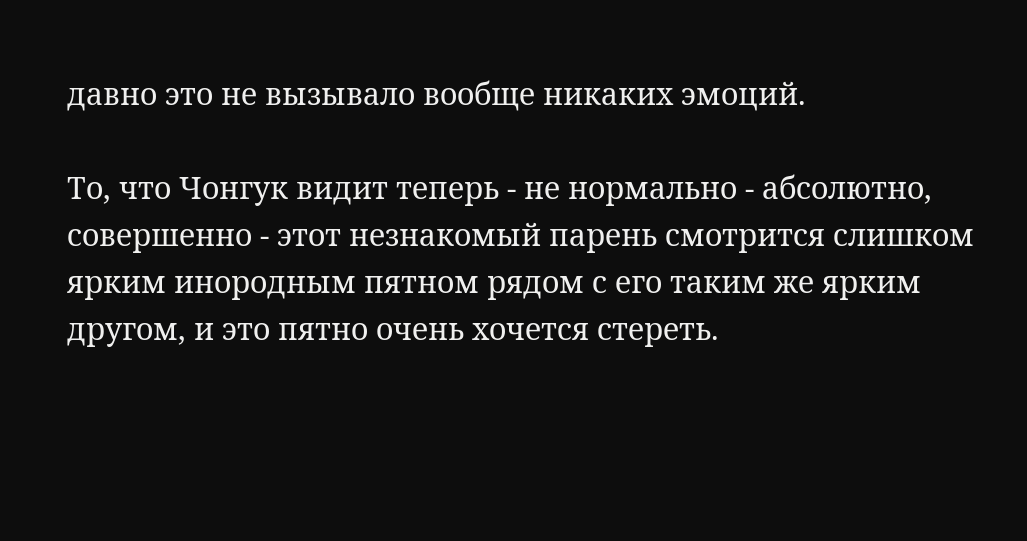давно это не вызывало вообще никаких эмоций.

То, что Чонгук видит теперь - не нормально - абсолютно, совершенно - этот незнакомый парень смотрится слишком ярким инородным пятном рядом с его таким же ярким другом, и это пятно очень хочется стереть.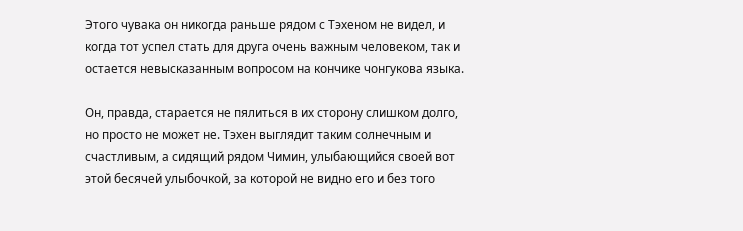Этого чувака он никогда раньше рядом с Тэхеном не видел, и когда тот успел стать для друга очень важным человеком, так и остается невысказанным вопросом на кончике чонгукова языка.

Он, правда, старается не пялиться в их сторону слишком долго, но просто не может не. Тэхен выглядит таким солнечным и счастливым, а сидящий рядом Чимин, улыбающийся своей вот этой бесячей улыбочкой, за которой не видно его и без того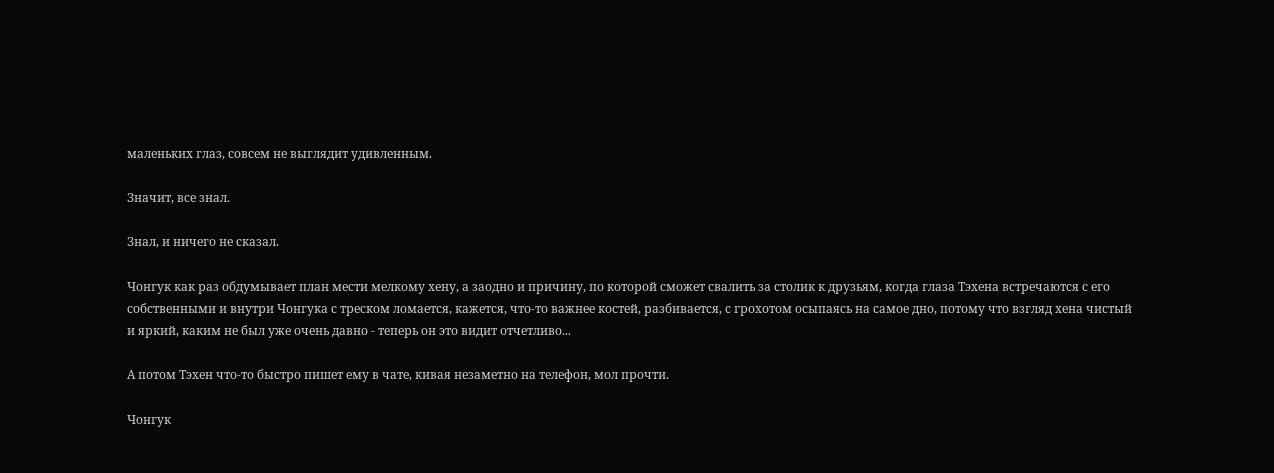маленьких глаз, совсем не выглядит удивленным.

Значит, все знал.

Знал, и ничего не сказал.

Чонгук как раз обдумывает план мести мелкому хену, а заодно и причину, по которой сможет свалить за столик к друзьям, когда глаза Тэхена встречаются с его собственными и внутри Чонгука с треском ломается, кажется, что-то важнее костей, разбивается, с грохотом осыпаясь на самое дно, потому что взгляд хена чистый и яркий, каким не был уже очень давно - теперь он это видит отчетливо...

А потом Тэхен что-то быстро пишет ему в чате, кивая незаметно на телефон, мол прочти.

Чонгук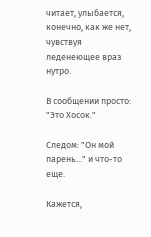читает, улыбается, конечно, как же нет, чувствуя леденеющее враз нутро.

В сообщении просто: "Это Хосок."

Следом: "Он мой парень..." и что-то еще.

Кажется,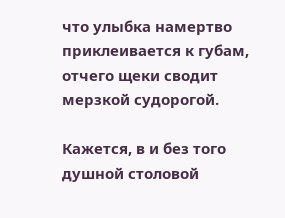что улыбка намертво приклеивается к губам, отчего щеки сводит мерзкой судорогой.

Кажется, в и без того душной столовой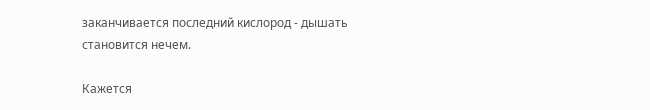заканчивается последний кислород - дышать становится нечем.

Кажется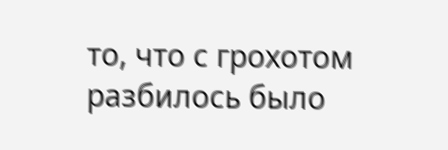то, что с грохотом разбилось было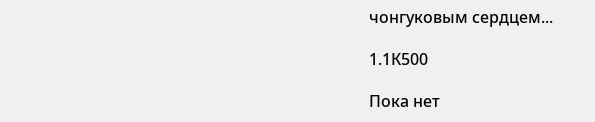чонгуковым сердцем...

1.1К500

Пока нет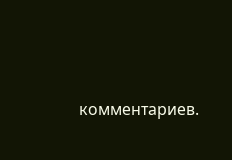комментариев.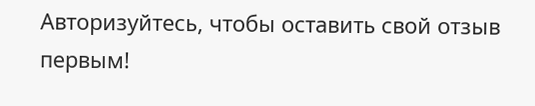Авторизуйтесь, чтобы оставить свой отзыв первым!